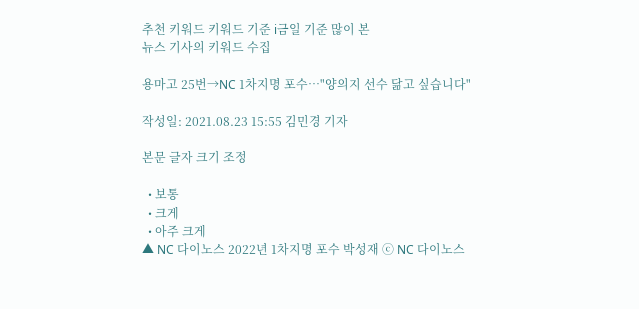추천 키워드 키워드 기준 i금일 기준 많이 본
뉴스 기사의 키워드 수집

용마고 25번→NC 1차지명 포수…"양의지 선수 닮고 싶습니다"

작성일: 2021.08.23 15:55 김민경 기자

본문 글자 크기 조정

  • 보통
  • 크게
  • 아주 크게
▲ NC 다이노스 2022년 1차지명 포수 박성재 ⓒ NC 다이노스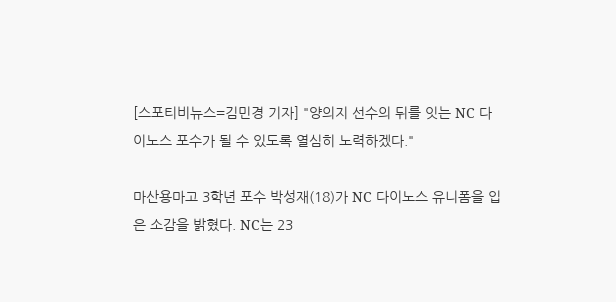[스포티비뉴스=김민경 기자] "양의지 선수의 뒤를 잇는 NC 다이노스 포수가 될 수 있도록 열심히 노력하겠다."

마산용마고 3학년 포수 박성재(18)가 NC 다이노스 유니폼을 입은 소감을 밝혔다. NC는 23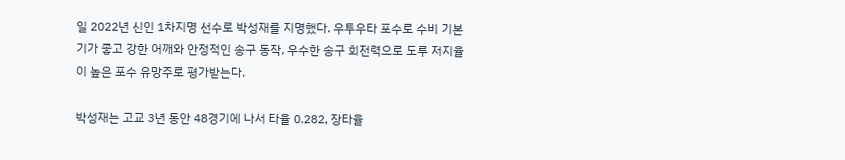일 2022년 신인 1차지명 선수로 박성재를 지명했다. 우투우타 포수로 수비 기본기가 좋고 강한 어깨와 안정적인 송구 동작, 우수한 송구 회전력으로 도루 저지율이 높은 포수 유망주로 평가받는다.

박성재는 고교 3년 동안 48경기에 나서 타율 0.282, 장타율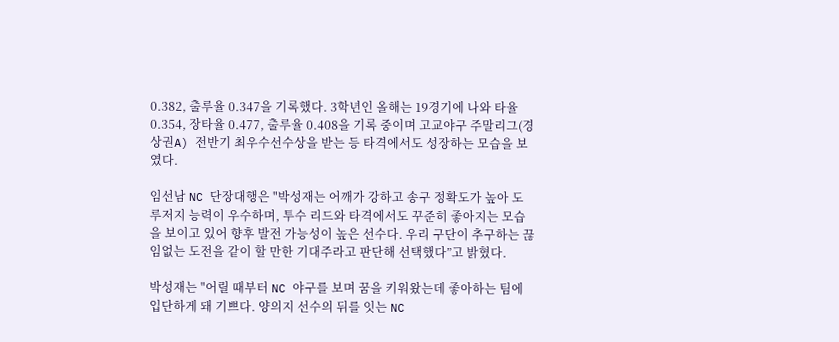0.382, 출루율 0.347을 기록했다. 3학년인 올해는 19경기에 나와 타율 0.354, 장타율 0.477, 출루율 0.408을 기록 중이며 고교야구 주말리그(경상권A) 전반기 최우수선수상을 받는 등 타격에서도 성장하는 모습을 보였다.

임선남 NC 단장대행은 "박성재는 어깨가 강하고 송구 정확도가 높아 도루저지 능력이 우수하며, 투수 리드와 타격에서도 꾸준히 좋아지는 모습을 보이고 있어 향후 발전 가능성이 높은 선수다. 우리 구단이 추구하는 끊임없는 도전을 같이 할 만한 기대주라고 판단해 선택했다”고 밝혔다.

박성재는 "어릴 때부터 NC 야구를 보며 꿈을 키워왔는데 좋아하는 팀에 입단하게 돼 기쁘다. 양의지 선수의 뒤를 잇는 NC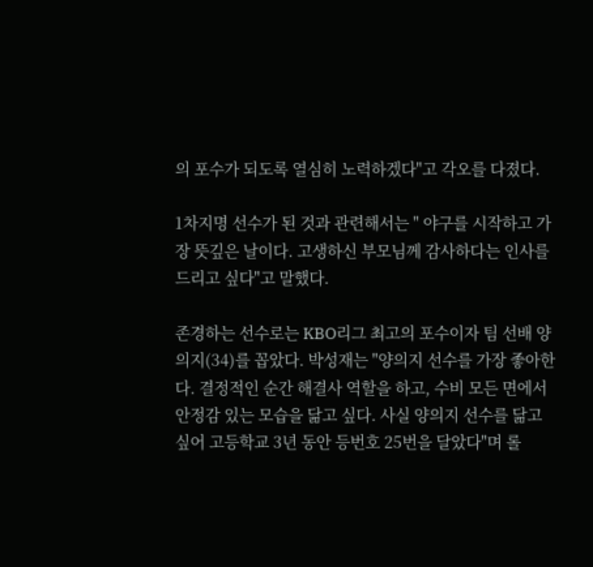의 포수가 되도록 열심히 노력하겠다"고 각오를 다졌다.

1차지명 선수가 된 것과 관련해서는 " 야구를 시작하고 가장 뜻깊은 날이다. 고생하신 부모님께 감사하다는 인사를 드리고 싶다"고 말했다.

존경하는 선수로는 KBO리그 최고의 포수이자 팀 선배 양의지(34)를 꼽았다. 박성재는 "양의지 선수를 가장 좋아한다. 결정적인 순간 해결사 역할을 하고, 수비 모든 면에서 안정감 있는 모습을 닮고 싶다. 사실 양의지 선수를 닮고 싶어 고등학교 3년 동안 등번호 25번을 달았다"며 롤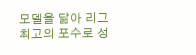모델을 닮아 리그 최고의 포수로 성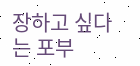장하고 싶다는 포부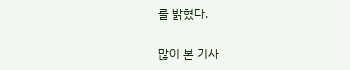를 밝혔다.

많이 본 기사